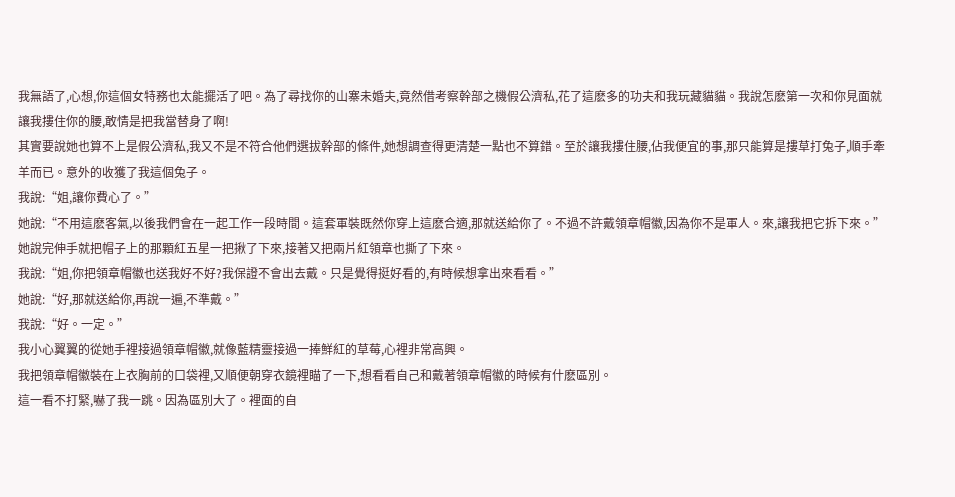我無語了,心想,你這個女特務也太能擺活了吧。為了尋找你的山寨未婚夫,竟然借考察幹部之機假公濟私,花了這麽多的功夫和我玩藏貓貓。我說怎麽第一次和你見面就讓我摟住你的腰,敢情是把我當替身了啊!
其實要說她也算不上是假公濟私,我又不是不符合他們選拔幹部的條件,她想調查得更清楚一點也不算錯。至於讓我摟住腰,佔我便宜的事,那只能算是摟草打兔子,順手牽羊而已。意外的收獲了我這個兔子。
我說:“姐,讓你費心了。”
她說:“不用這麽客氣,以後我們會在一起工作一段時間。這套軍裝既然你穿上這麽合適,那就送給你了。不過不許戴領章帽徽,因為你不是軍人。來,讓我把它拆下來。”
她說完伸手就把帽子上的那顆紅五星一把揪了下來,接著又把兩片紅領章也撕了下來。
我說:“姐,你把領章帽徽也送我好不好?我保證不會出去戴。只是覺得挺好看的,有時候想拿出來看看。”
她說:“好,那就送給你,再說一遍,不準戴。”
我說:“好。一定。”
我小心翼翼的從她手裡接過領章帽徽,就像藍精靈接過一捧鮮紅的草莓,心裡非常高興。
我把領章帽徽裝在上衣胸前的口袋裡,又順便朝穿衣鏡裡瞄了一下,想看看自己和戴著領章帽徽的時候有什麽區別。
這一看不打緊,嚇了我一跳。因為區別大了。裡面的自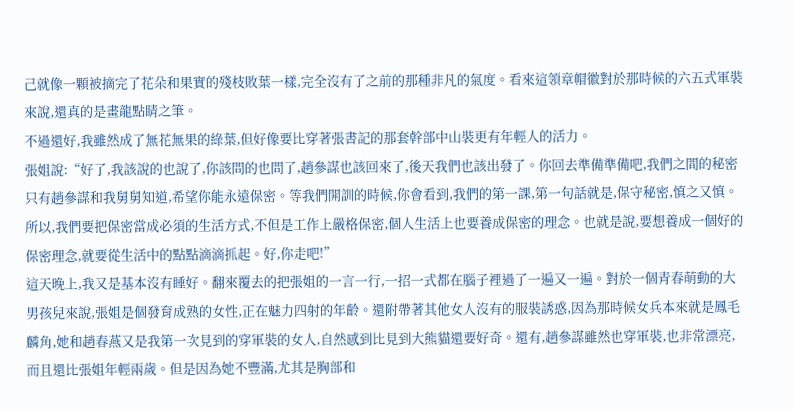己就像一顆被摘完了花朵和果實的殘枝敗葉一樣,完全沒有了之前的那種非凡的氣度。看來這領章帽徽對於那時候的六五式軍裝來說,還真的是畫龍點睛之筆。
不過還好,我雖然成了無花無果的綠葉,但好像要比穿著張書記的那套幹部中山裝更有年輕人的活力。
張姐說:“好了,我該說的也說了,你該問的也問了,趙參謀也該回來了,後天我們也該出發了。你回去準備準備吧,我們之間的秘密只有趙參謀和我舅舅知道,希望你能永遠保密。等我們開訓的時候,你會看到,我們的第一課,第一句話就是,保守秘密,慎之又慎。所以,我們要把保密當成必須的生活方式,不但是工作上嚴格保密,個人生活上也要養成保密的理念。也就是說,要想養成一個好的保密理念,就要從生活中的點點滴滴抓起。好,你走吧!”
這天晚上,我又是基本沒有睡好。翻來覆去的把張姐的一言一行,一招一式都在腦子裡過了一遍又一遍。對於一個青春萌動的大男孩兒來說,張姐是個發育成熟的女性,正在魅力四射的年齡。還附帶著其他女人沒有的服裝誘惑,因為那時候女兵本來就是鳳毛麟角,她和趙春燕又是我第一次見到的穿軍裝的女人,自然感到比見到大熊貓還要好奇。還有,趙參謀雖然也穿軍裝,也非常漂亮,而且還比張姐年輕兩歲。但是因為她不豐滿,尤其是胸部和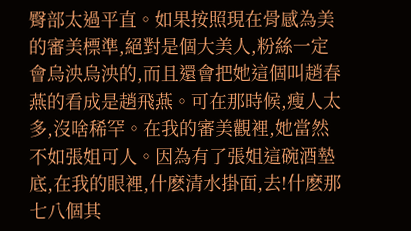臀部太過平直。如果按照現在骨感為美的審美標準,絕對是個大美人,粉絲一定會烏泱烏泱的,而且還會把她這個叫趙春燕的看成是趙飛燕。可在那時候,瘦人太多,沒啥稀罕。在我的審美觀裡,她當然不如張姐可人。因為有了張姐這碗酒墊底,在我的眼裡,什麽清水掛面,去!什麽那七八個其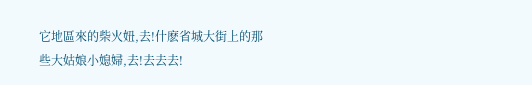它地區來的柴火妞,去!什麽省城大街上的那些大姑娘小媳婦,去!去去去!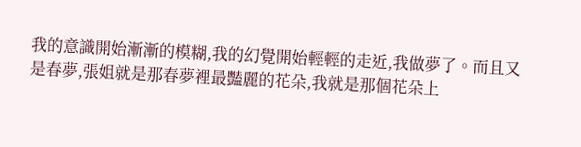我的意識開始漸漸的模糊,我的幻覺開始輕輕的走近,我做夢了。而且又是春夢,張姐就是那春夢裡最豔麗的花朵,我就是那個花朵上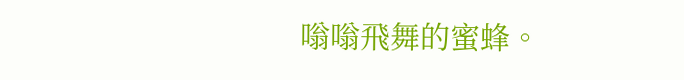嗡嗡飛舞的蜜蜂。